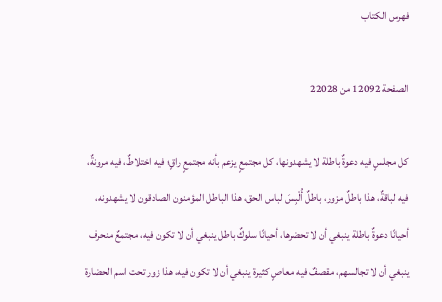فهرس الكتاب

الصفحة 12092 من 22028

كل مجلسٍ فيه دعوةٌ باطلة لا يشهدونها، كل مجتمعٍ يزعم بأنه مجتمعٍ راقٍ؛ فيه اختلاطٌ، فيه مرونةٌ، فيه لباقةٌ، هذا باطلٌ مزور، باطلٌ أُلْبِسَ لباس الحق، هذا الباطل المؤمنون الصادقون لا يشهدونه، أحيانًا دعوةٌ باطلة ينبغي أن لا تحضرها، أحيانًا سلوكٌ باطل ينبغي أن لا تكون فيه، مجتمعٌ منحرف ينبغي أن لا تجالسهم، مقصفٌ فيه معاصٍ كثيرة ينبغي أن لا تكون فيه، هذا زور تحت اسم الحضارة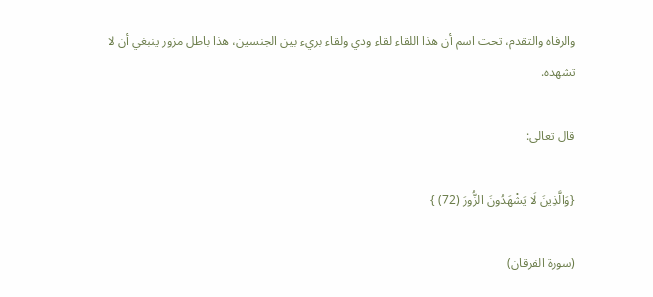والرفاه والتقدم، تحت اسم أن هذا اللقاء لقاء ودي ولقاء بريء بين الجنسين، هذا باطل مزور ينبغي أن لا تشهده.

قال تعالى:

{وَالَّذِينَ لَا يَشْهَدُونَ الزُّورَ (72) }

(سورة الفرقان)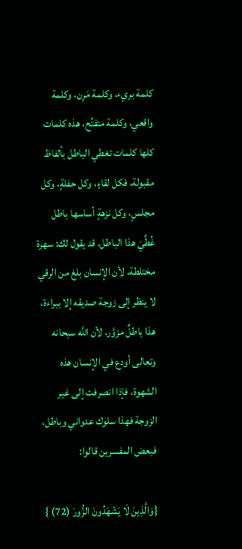كلمة بريء، وكلمة مَرِن، وكلمة واقعي، وكلمة متفتِّح، هذه كلمات كلها كلمات تغطي الباطل بألفاظ مقبولة، فكل لقاءٍ، وكل حفلةٍ، وكل مجلسٍ، وكل نزهةٍ أساسها باطل غُطِّيَ هذا الباطل، قد يقول لك: سهرة مختلطة، لأن الإنسان بلغ من الرقي لا ينظر إلى زوجة صديقه إلا ببراءة، هذا باطلٌ مزوَّر، لأن الله سبحانه وتعالى أودع في الإنسان هذه الشهوة، فإذا انصرفت إلى غير الزوجة فهذا سلوك عدواني وباطل، فبعض المفسرين قالوا:

{وَالَّذِينَ لَا يَشْهَدُونَ الزُّورَ (72) }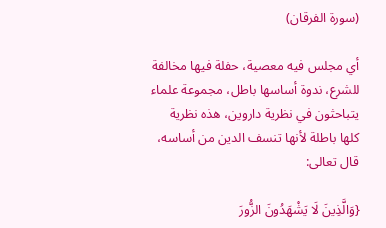(سورة الفرقان)

أي مجلس فيه معصية، حفلة فيها مخالفة للشرع، ندوة أساسها باطل، مجموعة علماء يتباحثون في نظرية داروين، هذه نظرية كلها باطلة لأنها تنسف الدين من أساسه، قال تعالى:

{وَالَّذِينَ لَا يَشْهَدُونَ الزُّورَ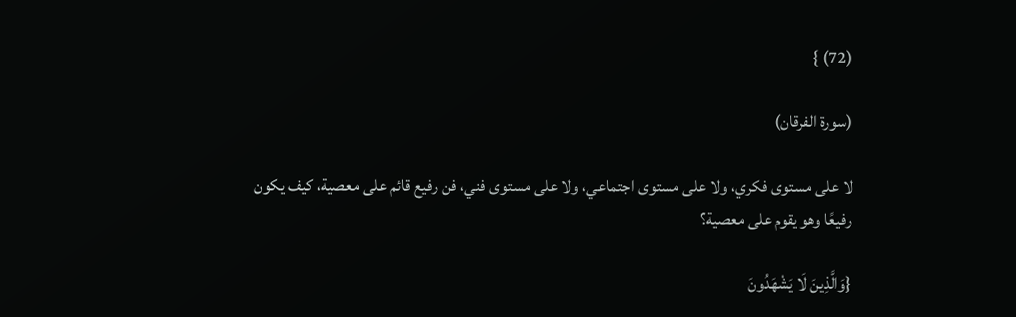(72) }

(سورة الفرقان)

لا على مستوى فكري، ولا على مستوى اجتماعي، ولا على مستوى فني، فن رفيع قائم على معصية، كيف يكون رفيعًا وهو يقوم على معصية؟

{وَالَّذِينَ لَا يَشْهَدُونَ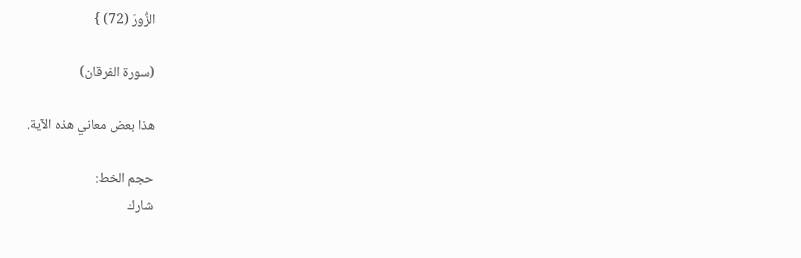الزُّورَ (72) }

(سورة الفرقان)

هذا بعض معاني هذه الآية.

حجم الخط:
شارك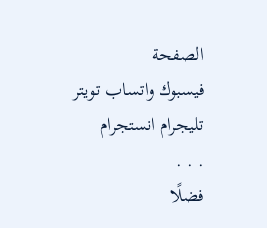الصفحة
فيسبوك واتساب تويتر تليجرام انستجرام
. . .
فضلًا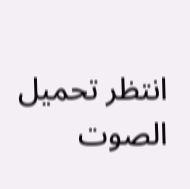انتظر تحميل الصوت